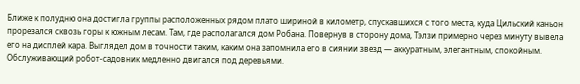Ближе к полудню она достигла группы расположенных рядом плато шириной в километр, спускавшихся с того места, куда Цильский каньон прорезался сквозь горы к южным лесам. Там, где располагался дом Робана. Повернув в сторону дома, Тэлзи примерно через минуту вывела его на дисплей кара. Выглядел дом в точности таким, каким она запомнила его в сиянии звезд — аккуратным, элегантным, спокойным. Обслуживающий робот-садовник медленно двигался под деревьями.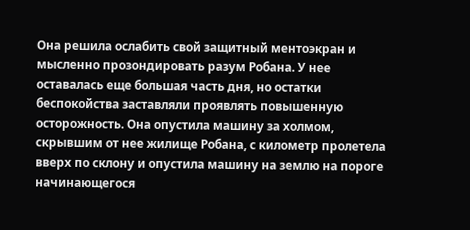Она решила ослабить свой защитный ментоэкран и мысленно прозондировать разум Робана. У нее оставалась еще большая часть дня, но остатки беспокойства заставляли проявлять повышенную осторожность. Она опустила машину за холмом, скрывшим от нее жилище Робана, с километр пролетела вверх по склону и опустила машину на землю на пороге начинающегося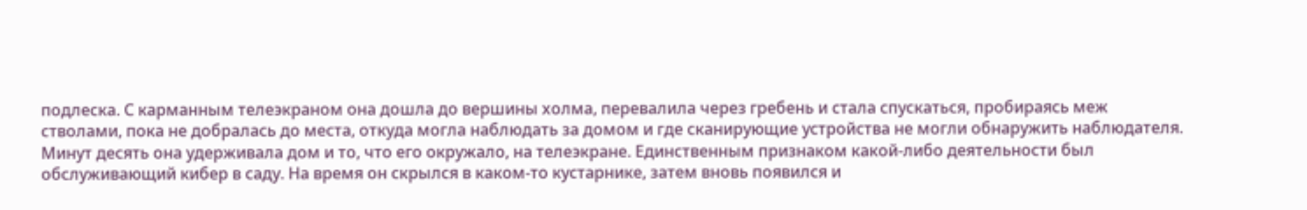подлеска. С карманным телеэкраном она дошла до вершины холма, перевалила через гребень и стала спускаться, пробираясь меж стволами, пока не добралась до места, откуда могла наблюдать за домом и где сканирующие устройства не могли обнаружить наблюдателя.
Минут десять она удерживала дом и то, что его окружало, на телеэкране. Единственным признаком какой-либо деятельности был обслуживающий кибер в саду. На время он скрылся в каком-то кустарнике, затем вновь появился и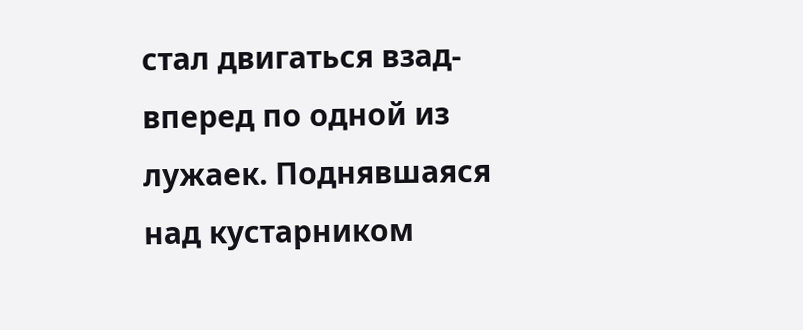стал двигаться взад-вперед по одной из лужаек. Поднявшаяся над кустарником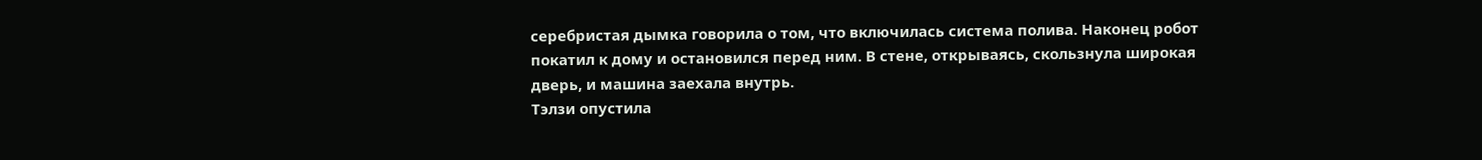серебристая дымка говорила о том, что включилась система полива. Наконец робот покатил к дому и остановился перед ним. В стене, открываясь, скользнула широкая дверь, и машина заехала внутрь.
Тэлзи опустила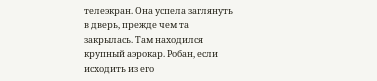телеэкран. Она успела заглянуть в дверь, прежде чем та закрылась. Там находился крупный аэрокар. Робан, если исходить из его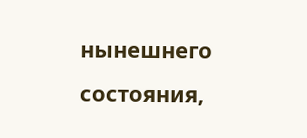нынешнего состояния,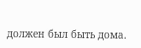должен был быть дома.